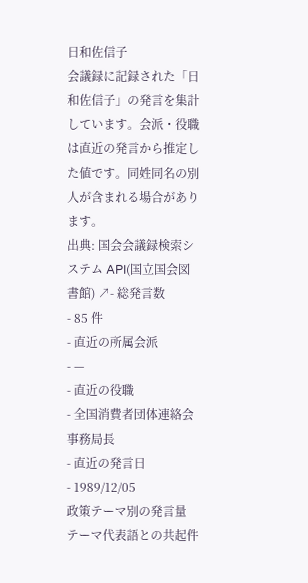日和佐信子
会議録に記録された「日和佐信子」の発言を集計しています。会派・役職は直近の発言から推定した値です。同姓同名の別人が含まれる場合があります。
出典: 国会会議録検索システム API(国立国会図書館) ↗- 総発言数
- 85 件
- 直近の所属会派
- —
- 直近の役職
- 全国消費者団体連絡会事務局長
- 直近の発言日
- 1989/12/05
政策テーマ別の発言量
テーマ代表語との共起件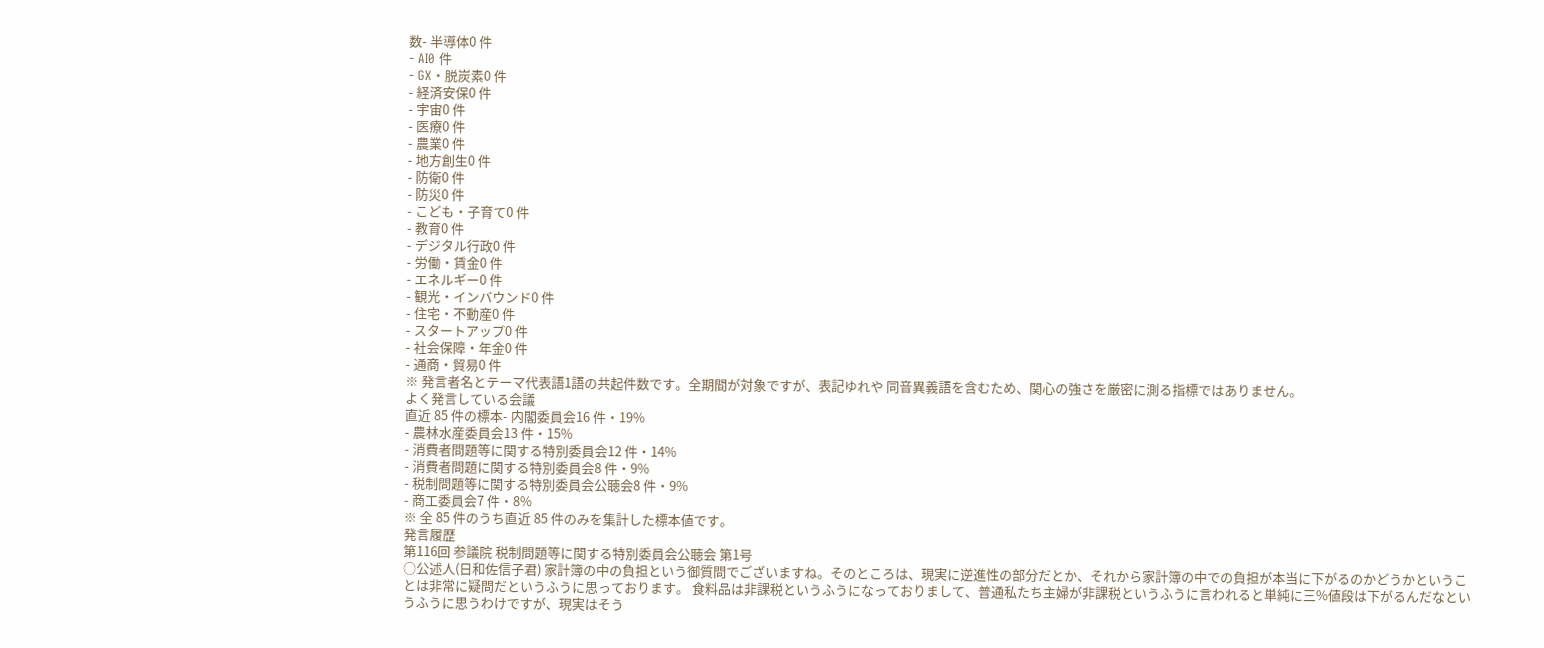数- 半導体0 件
- AI0 件
- GX・脱炭素0 件
- 経済安保0 件
- 宇宙0 件
- 医療0 件
- 農業0 件
- 地方創生0 件
- 防衛0 件
- 防災0 件
- こども・子育て0 件
- 教育0 件
- デジタル行政0 件
- 労働・賃金0 件
- エネルギー0 件
- 観光・インバウンド0 件
- 住宅・不動産0 件
- スタートアップ0 件
- 社会保障・年金0 件
- 通商・貿易0 件
※ 発言者名とテーマ代表語1語の共起件数です。全期間が対象ですが、表記ゆれや 同音異義語を含むため、関心の強さを厳密に測る指標ではありません。
よく発言している会議
直近 85 件の標本- 内閣委員会16 件・19%
- 農林水産委員会13 件・15%
- 消費者問題等に関する特別委員会12 件・14%
- 消費者問題に関する特別委員会8 件・9%
- 税制問題等に関する特別委員会公聴会8 件・9%
- 商工委員会7 件・8%
※ 全 85 件のうち直近 85 件のみを集計した標本値です。
発言履歴
第116回 参議院 税制問題等に関する特別委員会公聴会 第1号
○公述人(日和佐信子君) 家計簿の中の負担という御質問でございますね。そのところは、現実に逆進性の部分だとか、それから家計簿の中での負担が本当に下がるのかどうかということは非常に疑問だというふうに思っております。 食料品は非課税というふうになっておりまして、普通私たち主婦が非課税というふうに言われると単純に三%値段は下がるんだなというふうに思うわけですが、現実はそう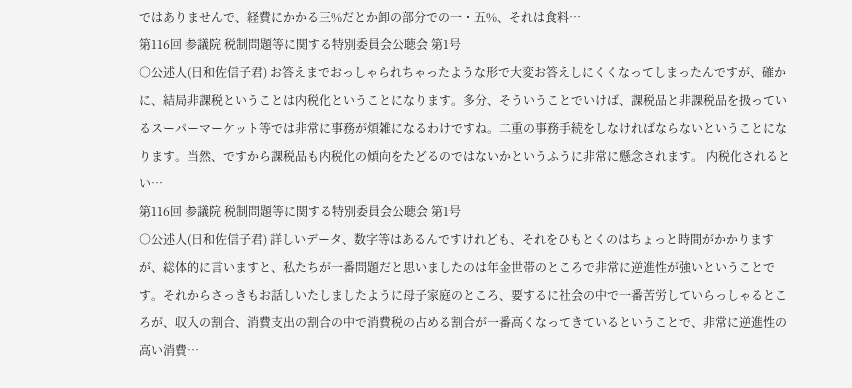ではありませんで、経費にかかる三%だとか卸の部分での一・五%、それは食料…
第116回 参議院 税制問題等に関する特別委員会公聴会 第1号
○公述人(日和佐信子君) お答えまでおっしゃられちゃったような形で大変お答えしにくくなってしまったんですが、確かに、結局非課税ということは内税化ということになります。多分、そういうことでいけば、課税品と非課税品を扱っているスーパーマーケット等では非常に事務が煩雑になるわけですね。二重の事務手続をしなければならないということになります。当然、ですから課税品も内税化の傾向をたどるのではないかというふうに非常に懸念されます。 内税化されるとい…
第116回 参議院 税制問題等に関する特別委員会公聴会 第1号
○公述人(日和佐信子君) 詳しいデータ、数字等はあるんですけれども、それをひもとくのはちょっと時間がかかりますが、総体的に言いますと、私たちが一番問題だと思いましたのは年金世帯のところで非常に逆進性が強いということです。それからさっきもお話しいたしましたように母子家庭のところ、要するに社会の中で一番苦労していらっしゃるところが、収入の割合、消費支出の割合の中で消費税の占める割合が一番高くなってきているということで、非常に逆進性の高い消費…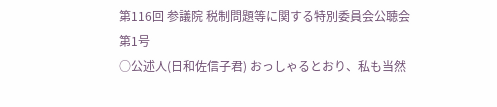第116回 参議院 税制問題等に関する特別委員会公聴会 第1号
○公述人(日和佐信子君) おっしゃるとおり、私も当然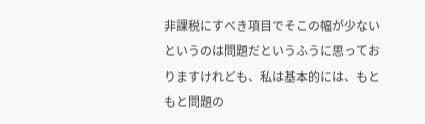非課税にすべき項目でそこの幅が少ないというのは問題だというふうに思っておりますけれども、私は基本的には、もともと問題の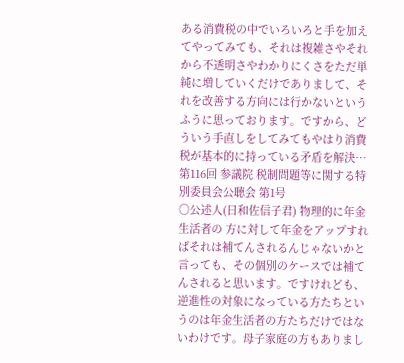ある消費税の中でいろいろと手を加えてやってみても、それは複雑さやそれから不透明さやわかりにくさをただ単純に増していくだけでありまして、それを改善する方向には行かないというふうに思っております。ですから、どういう手直しをしてみてもやはり消費税が基本的に持っている矛盾を解決…
第116回 参議院 税制問題等に関する特別委員会公聴会 第1号
○公述人(日和佐信子君) 物理的に年金生活者の 方に対して年金をアップすればそれは補てんされるんじゃないかと言っても、その個別のケースでは補てんされると思います。ですけれども、逆進性の対象になっている方たちというのは年金生活者の方たちだけではないわけです。母子家庭の方もありまし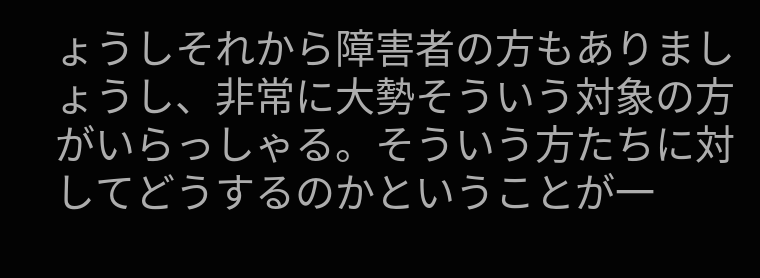ょうしそれから障害者の方もありましょうし、非常に大勢そういう対象の方がいらっしゃる。そういう方たちに対してどうするのかということが一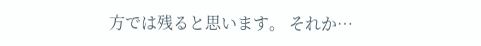方では残ると思います。 それか…